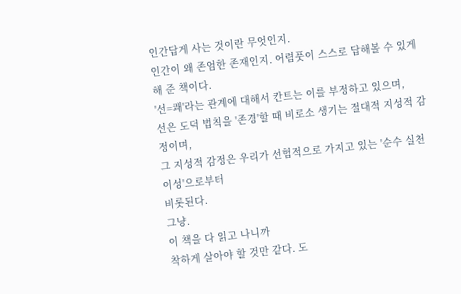인간답게 사는 것이란 무엇인지.
인간이 왜 존엄한 존재인지. 어렴풋이 스스로 답해볼 수 있게 해 준 책이다.
'선=쾌'라는 관계에 대해서 칸트는 이를 부정하고 있으며,
선은 도덕 법칙을 '존경'할 때 비로소 생기는 절대적 지성적 감정이며,
그 지성적 감정은 우리가 선험적으로 가지고 있는 '순수 실천 이성'으로부터
비롯된다.
그냥.
이 책을 다 읽고 나니까
착하게 살아야 할 것만 같다. 도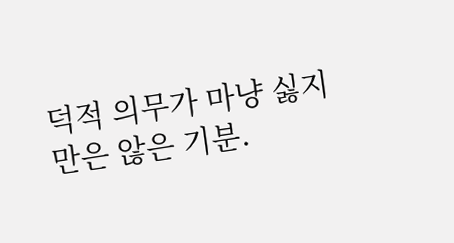덕적 의무가 마냥 싫지만은 않은 기분.